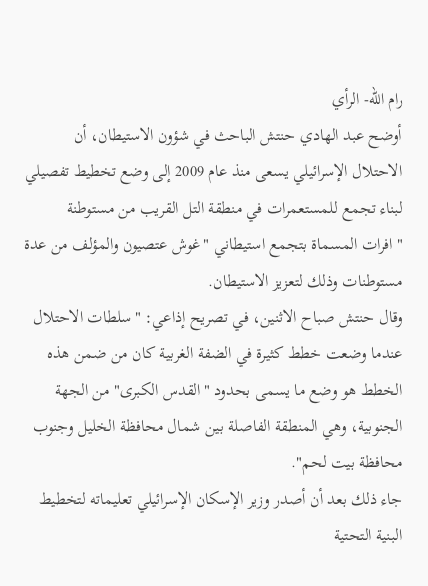رام الله- الرأي
أوضح عبد الهادي حنتش الباحث في شؤون الاستيطان، أن الاحتلال الإسرائيلي يسعى منذ عام 2009 إلى وضع تخطيط تفصيلي لبناء تجمع للمستعمرات في منطقة التل القريب من مستوطنة "افرات المسماة بتجمع استيطاني "غوش عتصيون والمؤلف من عدة مستوطنات وذلك لتعزيز الاستيطان.
وقال حنتش صباح الاثنين، في تصريح إذاعي: "سلطات الاحتلال عندما وضعت خطط كثيرة في الضفة الغربية كان من ضمن هذه الخطط هو وضع ما يسمى بحدود "القدس الكبرى" من الجهة الجنوبية، وهي المنطقة الفاصلة بين شمال محافظة الخليل وجنوب محافظة بيت لحم".
جاء ذلك بعد أن أصدر وزير الإسكان الإسرائيلي تعليماته لتخطيط البنية التحتية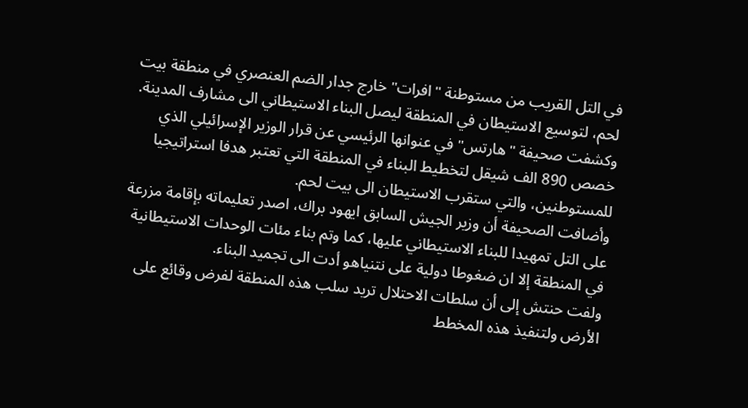في التل القريب من مستوطنة "افرات" خارج جدار الضم العنصري في منطقة بيت لحم، لتوسيع الاستيطان في المنطقة ليصل البناء الاستيطاني الى مشارف المدينة.
وكشفت صحيفة "هارتس" في عنوانها الرئيسي عن قرار الوزير الإسرائيلي الذي خصص 890 الف شيقل لتخطيط البناء في المنطقة التي تعتبر هدفا استراتيجيا للمستوطنين، والتي ستقرب الاستيطان الى بيت لحم.
وأضافت الصحيفة أن وزير الجيش السابق ايهود براك، اصدر تعليماته بإقامة مزرعة على التل تمهيدا للبناء الاستيطاني عليها، كما وتم بناء مئات الوحدات الاستيطانية في المنطقة إلا ان ضغوطا دولية على نتنياهو أدت الى تجميد البناء.
ولفت حنتش إلى أن سلطات الاحتلال تريد سلب هذه المنطقة لفرض وقائع على الأرض ولتنفيذ هذه المخطط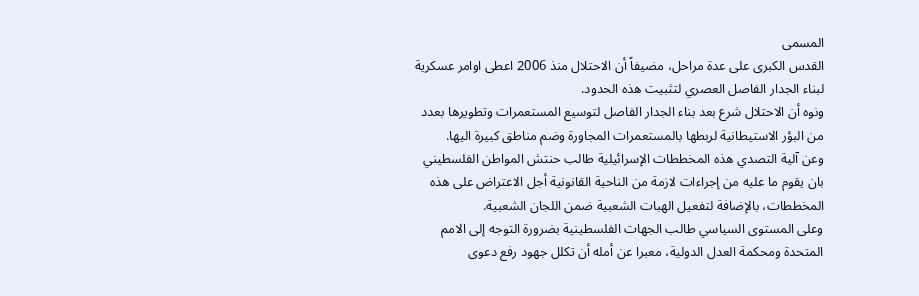المسمى
القدس الكبرى على عدة مراحل، مضيفاً أن الاحتلال منذ 2006 اعطى اوامر عسكرية لبناء الجدار الفاصل العصري لتثبيت هذه الحدود.
ونوه أن الاحتلال شرع بعد بناء الجدار الفاصل لتوسيع المستعمرات وتطويرها بعدد من البؤر الاستيطانية لربطها بالمستعمرات المجاورة وضم مناطق كبيرة اليها.
وعن آلية التصدي هذه المخططات الإسرائيلية طالب حنتش المواطن الفلسطيني بان يقوم ما عليه من إجراءات لازمة من الناحية القانونية أجل الاعتراض على هذه المخططات، بالإضافة لتفعيل الهبات الشعبية ضمن اللجان الشعبية.
وعلى المستوى السياسي طالب الجهات الفلسطينية بضرورة التوجه إلى الامم المتحدة ومحكمة العدل الدولية، معبرا عن أمله أن تكلل جهود رفع دعوى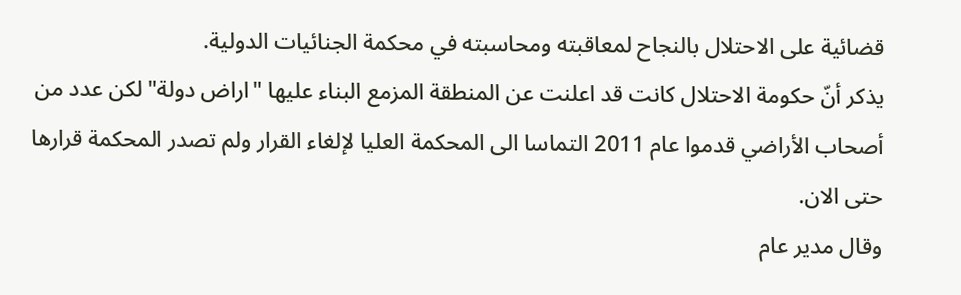قضائية على الاحتلال بالنجاح لمعاقبته ومحاسبته في محكمة الجنائيات الدولية.
يذكر أنّ حكومة الاحتلال كانت قد اعلنت عن المنطقة المزمع البناء عليها "اراض دولة" لكن عدد من أصحاب الأراضي قدموا عام 2011 التماسا الى المحكمة العليا لإلغاء القرار ولم تصدر المحكمة قرارها حتى الان.
وقال مدير عام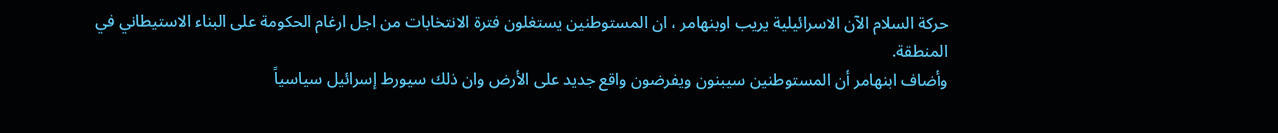حركة السلام الآن الاسرائيلية يريب اوبنهامر ، ان المستوطنين يستغلون فترة الانتخابات من اجل ارغام الحكومة على البناء الاستيطاني في المنطقة.
وأضاف ابنهامر أن المستوطنين سيبنون ويفرضون واقع جديد على الأرض وان ذلك سيورط إسرائيل سياسياً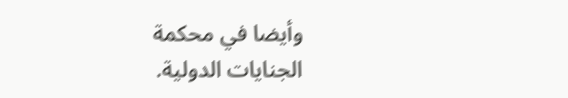وأيضا في محكمة الجنايات الدولية.